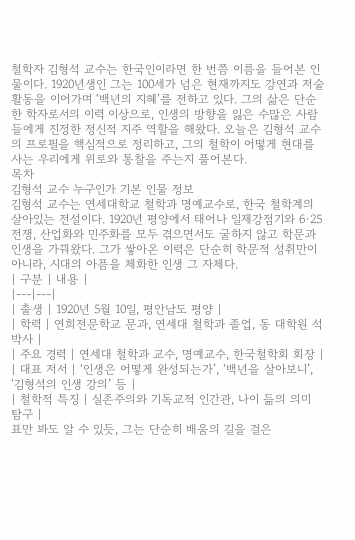철학자 김형석 교수는 한국인이라면 한 번쯤 이름을 들어본 인물이다. 1920년생인 그는 100세가 넘은 현재까지도 강연과 저술 활동을 이어가며 ‘백년의 지혜’를 전하고 있다. 그의 삶은 단순한 학자로서의 이력 이상으로, 인생의 방향을 잃은 수많은 사람들에게 진정한 정신적 지주 역할을 해왔다. 오늘은 김형석 교수의 프로필을 핵심적으로 정리하고, 그의 철학이 어떻게 현대를 사는 우리에게 위로와 통찰을 주는지 풀어본다.
목차
김형석 교수 누구인가 기본 인물 정보
김형석 교수는 연세대학교 철학과 명예교수로, 한국 철학계의 살아있는 전설이다. 1920년 평양에서 태어나 일제강점기와 6·25 전쟁, 산업화와 민주화를 모두 겪으면서도 굴하지 않고 학문과 인생을 가꿔왔다. 그가 쌓아온 이력은 단순히 학문적 성취만이 아니라, 시대의 아픔을 체화한 인생 그 자체다.
| 구분 | 내용 |
|---|---|
| 출생 | 1920년 5월 10일, 평안남도 평양 |
| 학력 | 연희전문학교 문과, 연세대 철학과 졸업, 동 대학원 석박사 |
| 주요 경력 | 연세대 철학과 교수, 명예교수, 한국철학회 회장 |
| 대표 저서 | ‘인생은 어떻게 완성되는가’, ‘백년을 살아보니’, ‘김형석의 인생 강의’ 등 |
| 철학적 특징 | 실존주의와 기독교적 인간관, 나이 듦의 의미 탐구 |
표만 봐도 알 수 있듯, 그는 단순히 배움의 길을 걸은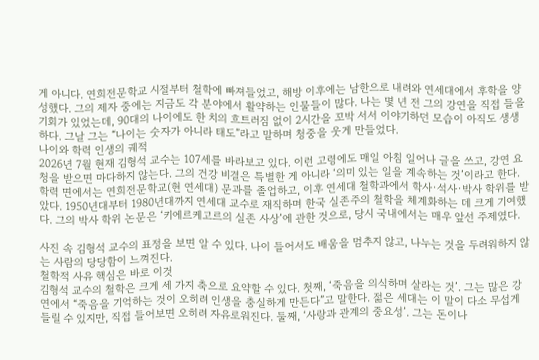게 아니다. 연희전문학교 시절부터 철학에 빠져들었고, 해방 이후에는 남한으로 내려와 연세대에서 후학을 양성했다. 그의 제자 중에는 지금도 각 분야에서 활약하는 인물들이 많다. 나는 몇 년 전 그의 강연을 직접 들을 기회가 있었는데, 90대의 나이에도 한 치의 흐트러짐 없이 2시간을 꼬박 서서 이야기하던 모습이 아직도 생생하다. 그날 그는 “나이는 숫자가 아니라 태도”라고 말하며 청중을 웃게 만들었다.
나이와 학력 인생의 궤적
2026년 7월 현재 김형석 교수는 107세를 바라보고 있다. 이런 고령에도 매일 아침 일어나 글을 쓰고, 강연 요청을 받으면 마다하지 않는다. 그의 건강 비결은 특별한 게 아니라 ‘의미 있는 일을 계속하는 것’이라고 한다. 학력 면에서는 연희전문학교(현 연세대) 문과를 졸업하고, 이후 연세대 철학과에서 학사·석사·박사 학위를 받았다. 1950년대부터 1980년대까지 연세대 교수로 재직하며 한국 실존주의 철학을 체계화하는 데 크게 기여했다. 그의 박사 학위 논문은 ‘키에르케고르의 실존 사상’에 관한 것으로, 당시 국내에서는 매우 앞선 주제였다.

사진 속 김형석 교수의 표정을 보면 알 수 있다. 나이 들어서도 배움을 멈추지 않고, 나누는 것을 두려워하지 않는 사람의 당당함이 느껴진다.
철학적 사유 핵심은 바로 이것
김형석 교수의 철학은 크게 세 가지 축으로 요약할 수 있다. 첫째, ‘죽음을 의식하며 살라는 것’. 그는 많은 강연에서 “죽음을 기억하는 것이 오히려 인생을 충실하게 만든다”고 말한다. 젊은 세대는 이 말이 다소 무섭게 들릴 수 있지만, 직접 들어보면 오히려 자유로워진다. 둘째, ‘사랑과 관계의 중요성’. 그는 돈이나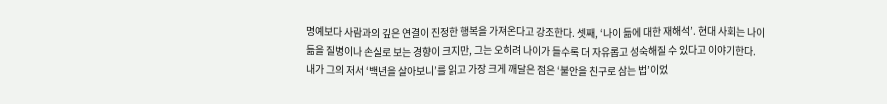명예보다 사람과의 깊은 연결이 진정한 행복을 가져온다고 강조한다. 셋째, ‘나이 듦에 대한 재해석’. 현대 사회는 나이 듦을 질병이나 손실로 보는 경향이 크지만, 그는 오히려 나이가 들수록 더 자유롭고 성숙해질 수 있다고 이야기한다.
내가 그의 저서 ‘백년을 살아보니’를 읽고 가장 크게 깨달은 점은 ‘불안을 친구로 삼는 법’이었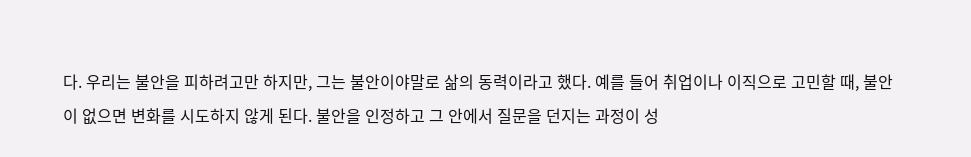다. 우리는 불안을 피하려고만 하지만, 그는 불안이야말로 삶의 동력이라고 했다. 예를 들어 취업이나 이직으로 고민할 때, 불안이 없으면 변화를 시도하지 않게 된다. 불안을 인정하고 그 안에서 질문을 던지는 과정이 성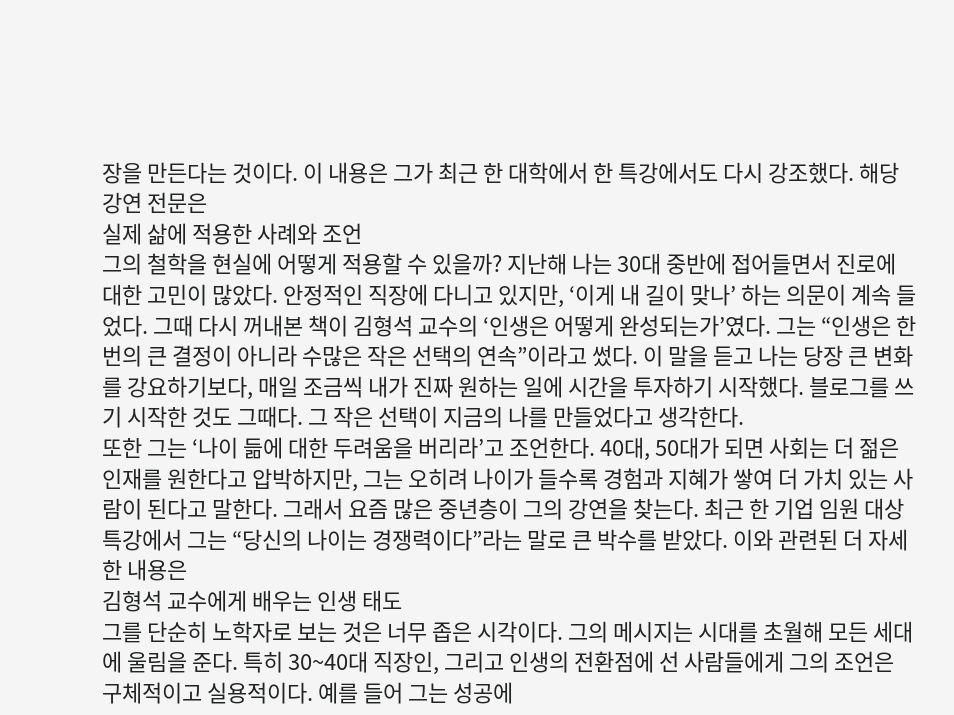장을 만든다는 것이다. 이 내용은 그가 최근 한 대학에서 한 특강에서도 다시 강조했다. 해당 강연 전문은
실제 삶에 적용한 사례와 조언
그의 철학을 현실에 어떻게 적용할 수 있을까? 지난해 나는 30대 중반에 접어들면서 진로에 대한 고민이 많았다. 안정적인 직장에 다니고 있지만, ‘이게 내 길이 맞나’ 하는 의문이 계속 들었다. 그때 다시 꺼내본 책이 김형석 교수의 ‘인생은 어떻게 완성되는가’였다. 그는 “인생은 한 번의 큰 결정이 아니라 수많은 작은 선택의 연속”이라고 썼다. 이 말을 듣고 나는 당장 큰 변화를 강요하기보다, 매일 조금씩 내가 진짜 원하는 일에 시간을 투자하기 시작했다. 블로그를 쓰기 시작한 것도 그때다. 그 작은 선택이 지금의 나를 만들었다고 생각한다.
또한 그는 ‘나이 듦에 대한 두려움을 버리라’고 조언한다. 40대, 50대가 되면 사회는 더 젊은 인재를 원한다고 압박하지만, 그는 오히려 나이가 들수록 경험과 지혜가 쌓여 더 가치 있는 사람이 된다고 말한다. 그래서 요즘 많은 중년층이 그의 강연을 찾는다. 최근 한 기업 임원 대상 특강에서 그는 “당신의 나이는 경쟁력이다”라는 말로 큰 박수를 받았다. 이와 관련된 더 자세한 내용은
김형석 교수에게 배우는 인생 태도
그를 단순히 노학자로 보는 것은 너무 좁은 시각이다. 그의 메시지는 시대를 초월해 모든 세대에 울림을 준다. 특히 30~40대 직장인, 그리고 인생의 전환점에 선 사람들에게 그의 조언은 구체적이고 실용적이다. 예를 들어 그는 성공에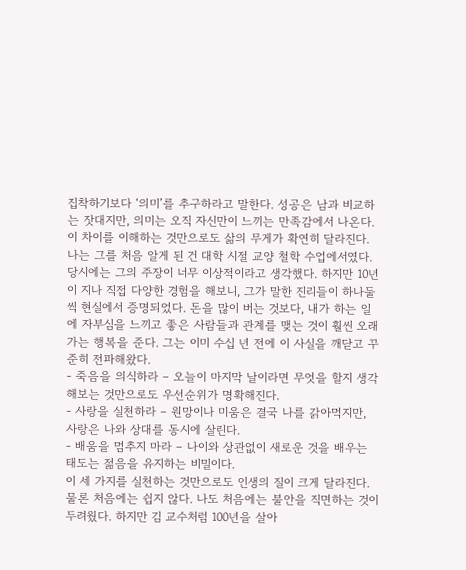집착하기보다 ‘의미’를 추구하라고 말한다. 성공은 남과 비교하는 잣대지만, 의미는 오직 자신만이 느끼는 만족감에서 나온다. 이 차이를 이해하는 것만으로도 삶의 무게가 확연히 달라진다.
나는 그를 처음 알게 된 건 대학 시절 교양 철학 수업에서였다. 당시에는 그의 주장이 너무 이상적이라고 생각했다. 하지만 10년이 지나 직접 다양한 경험을 해보니, 그가 말한 진리들이 하나둘씩 현실에서 증명되었다. 돈을 많이 버는 것보다, 내가 하는 일에 자부심을 느끼고 좋은 사람들과 관계를 맺는 것이 훨씬 오래가는 행복을 준다. 그는 이미 수십 년 전에 이 사실을 깨닫고 꾸준히 전파해왔다.
- 죽음을 의식하라 – 오늘이 마지막 날이라면 무엇을 할지 생각해보는 것만으로도 우선순위가 명확해진다.
- 사랑을 실천하라 – 원망이나 미움은 결국 나를 갉아먹지만, 사랑은 나와 상대를 동시에 살린다.
- 배움을 멈추지 마라 – 나이와 상관없이 새로운 것을 배우는 태도는 젊음을 유지하는 비밀이다.
이 세 가지를 실천하는 것만으로도 인생의 질이 크게 달라진다. 물론 처음에는 쉽지 않다. 나도 처음에는 불안을 직면하는 것이 두려웠다. 하지만 김 교수처럼 100년을 살아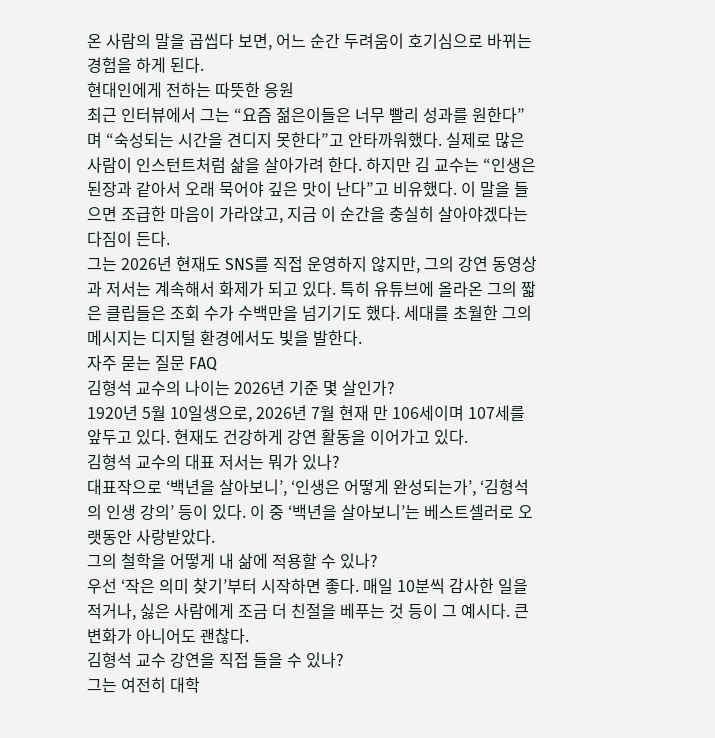온 사람의 말을 곱씹다 보면, 어느 순간 두려움이 호기심으로 바뀌는 경험을 하게 된다.
현대인에게 전하는 따뜻한 응원
최근 인터뷰에서 그는 “요즘 젊은이들은 너무 빨리 성과를 원한다”며 “숙성되는 시간을 견디지 못한다”고 안타까워했다. 실제로 많은 사람이 인스턴트처럼 삶을 살아가려 한다. 하지만 김 교수는 “인생은 된장과 같아서 오래 묵어야 깊은 맛이 난다”고 비유했다. 이 말을 들으면 조급한 마음이 가라앉고, 지금 이 순간을 충실히 살아야겠다는 다짐이 든다.
그는 2026년 현재도 SNS를 직접 운영하지 않지만, 그의 강연 동영상과 저서는 계속해서 화제가 되고 있다. 특히 유튜브에 올라온 그의 짧은 클립들은 조회 수가 수백만을 넘기기도 했다. 세대를 초월한 그의 메시지는 디지털 환경에서도 빛을 발한다.
자주 묻는 질문 FAQ
김형석 교수의 나이는 2026년 기준 몇 살인가?
1920년 5월 10일생으로, 2026년 7월 현재 만 106세이며 107세를 앞두고 있다. 현재도 건강하게 강연 활동을 이어가고 있다.
김형석 교수의 대표 저서는 뭐가 있나?
대표작으로 ‘백년을 살아보니’, ‘인생은 어떻게 완성되는가’, ‘김형석의 인생 강의’ 등이 있다. 이 중 ‘백년을 살아보니’는 베스트셀러로 오랫동안 사랑받았다.
그의 철학을 어떻게 내 삶에 적용할 수 있나?
우선 ‘작은 의미 찾기’부터 시작하면 좋다. 매일 10분씩 감사한 일을 적거나, 싫은 사람에게 조금 더 친절을 베푸는 것 등이 그 예시다. 큰 변화가 아니어도 괜찮다.
김형석 교수 강연을 직접 들을 수 있나?
그는 여전히 대학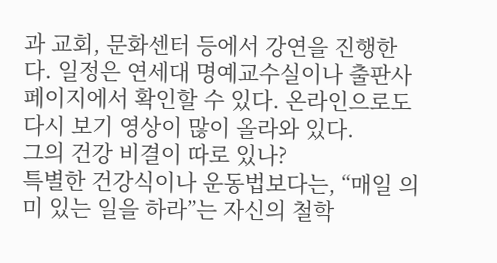과 교회, 문화센터 등에서 강연을 진행한다. 일정은 연세대 명예교수실이나 출판사 페이지에서 확인할 수 있다. 온라인으로도 다시 보기 영상이 많이 올라와 있다.
그의 건강 비결이 따로 있나?
특별한 건강식이나 운동법보다는, “매일 의미 있는 일을 하라”는 자신의 철학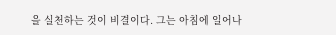을 실천하는 것이 비결이다. 그는 아침에 일어나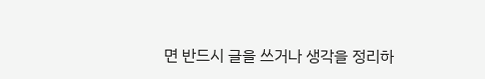면 반드시 글을 쓰거나 생각을 정리하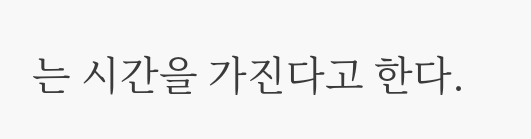는 시간을 가진다고 한다.